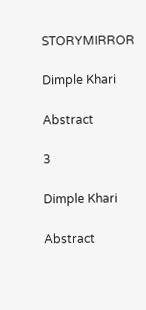STORYMIRROR

Dimple Khari

Abstract

3

Dimple Khari

Abstract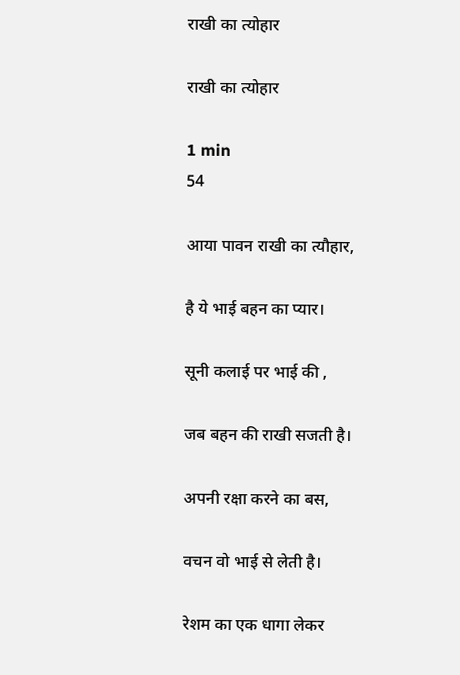राखी का त्योहार

राखी का त्योहार

1 min
54

आया पावन राखी का त्यौहार,

है ये भाई बहन का प्यार।

सूनी कलाई पर भाई की ,

जब बहन की राखी सजती है।

अपनी रक्षा करने का बस,

वचन वो भाई से लेती है।

रेशम का एक धागा लेकर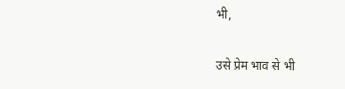भी,

उसे प्रेम भाव से भी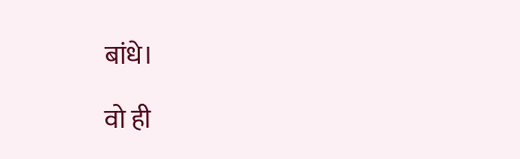बांधे।

वो ही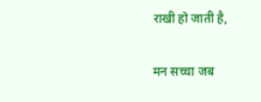राखी हो जाती है,

मन सच्चा जब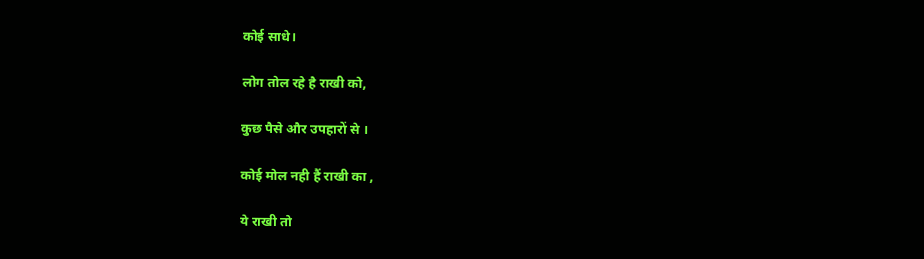कोई साधे।

लोग तोल रहे है राखी को,

कुछ पैसे और उपहारों से ।

कोई मोल नही हैं राखी का ,

ये राखी तो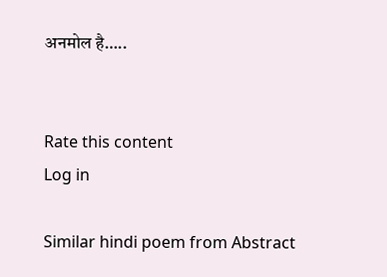अनमोल है…..


Rate this content
Log in

Similar hindi poem from Abstract